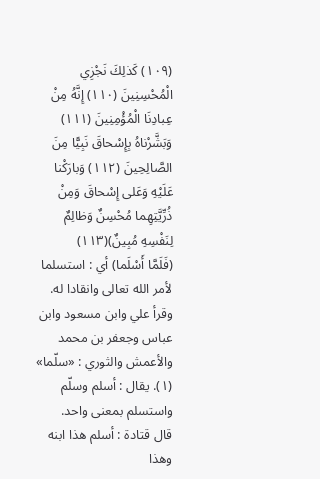(١٠٩) كَذلِكَ نَجْزِي الْمُحْسِنِينَ (١١٠) إِنَّهُ مِنْ عِبادِنَا الْمُؤْمِنِينَ (١١١) وَبَشَّرْناهُ بِإِسْحاقَ نَبِيًّا مِنَ الصَّالِحِينَ (١١٢) وَبارَكْنا عَلَيْهِ وَعَلى إِسْحاقَ وَمِنْ ذُرِّيَّتِهِما مُحْسِنٌ وَظالِمٌ لِنَفْسِهِ مُبِينٌ)(١١٣)
(فَلَمَّا أَسْلَما) أي : استسلما لأمر الله تعالى وانقادا له.
وقرأ علي وابن مسعود وابن عباس وجعفر بن محمد والأعمش والثوري : «سلّما» (١). يقال : أسلم وسلّم واستسلم بمعنى واحد.
قال قتادة : أسلم هذا ابنه وهذا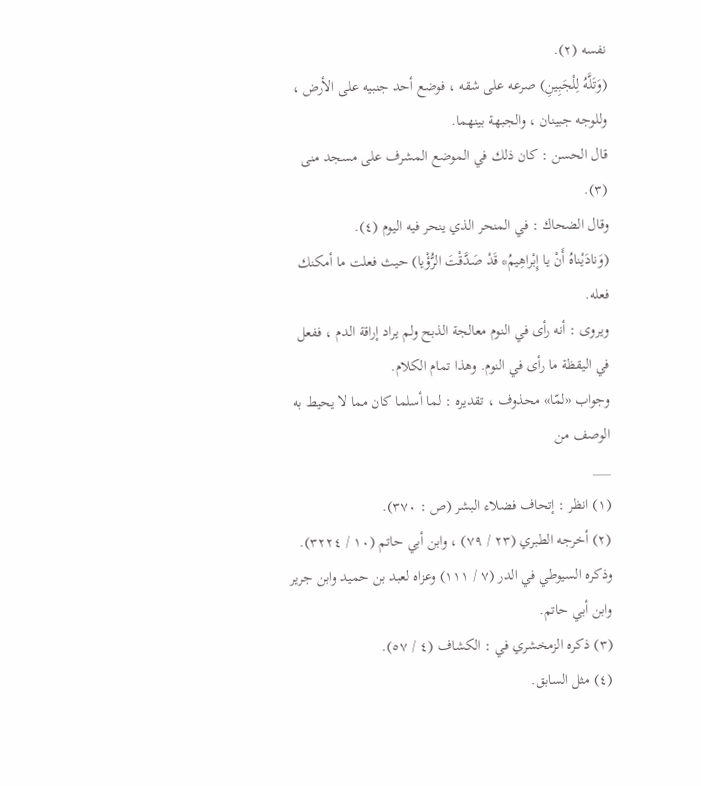نفسه (٢).
(وَتَلَّهُ لِلْجَبِينِ) صرعه على شقه ، فوضع أحد جنبيه على الأرض ، وللوجه جبينان ، والجبهة بينهما.
قال الحسن : كان ذلك في الموضع المشرف على مسجد منى (٣).
وقال الضحاك : في المنحر الذي ينحر فيه اليوم (٤).
(وَنادَيْناهُ أَنْ يا إِبْراهِيمُ* قَدْ صَدَّقْتَ الرُّؤْيا) حيث فعلت ما أمكنك فعله.
ويروى : أنه رأى في النوم معالجة الذبح ولم يراد إراقة الدم ، ففعل في اليقظة ما رأى في النوم. وهذا تمام الكلام.
وجواب «لمّا» محذوف ، تقديره : لما أسلما كان مما لا يحيط به الوصف من
___
(١) انظر : إتحاف فضلاء البشر (ص : ٣٧٠).
(٢) أخرجه الطبري (٢٣ / ٧٩) ، وابن أبي حاتم (١٠ / ٣٢٢٤). وذكره السيوطي في الدر (٧ / ١١١) وعزاه لعبد بن حميد وابن جرير وابن أبي حاتم.
(٣) ذكره الزمخشري في : الكشاف (٤ / ٥٧).
(٤) مثل السابق.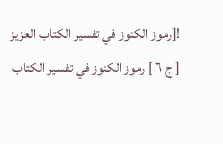![رموز الكنوز في تفسير الكتاب العزيز [ ج ٦ ] رموز الكنوز في تفسير الكتاب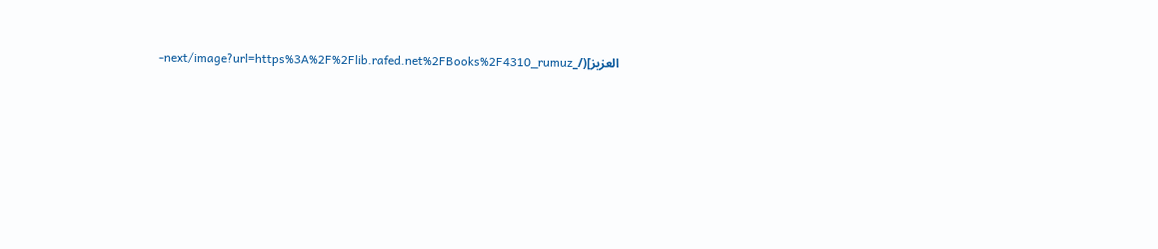العزيز](/_next/image?url=https%3A%2F%2Flib.rafed.net%2FBooks%2F4310_rumuz-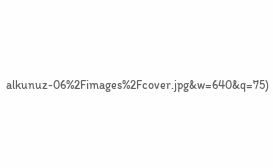alkunuz-06%2Fimages%2Fcover.jpg&w=640&q=75)